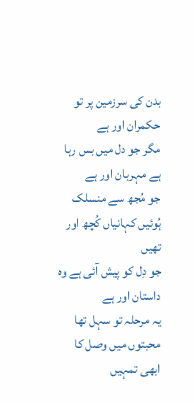بدن کی سرزمین پر تو حکمران اور ہے
مگر جو دل میں بس رہا ہے مہربان اور ہے
جو مُجھ سے منسلک ہُوئیں کہانیاں کُچھ اور تھیں
جو دِل کو پیش آئی ہے وہ داستان اور ہے
یہ مرحلہ تو سہل تھا محبتوں میں وصل کا
ابھی تمہیں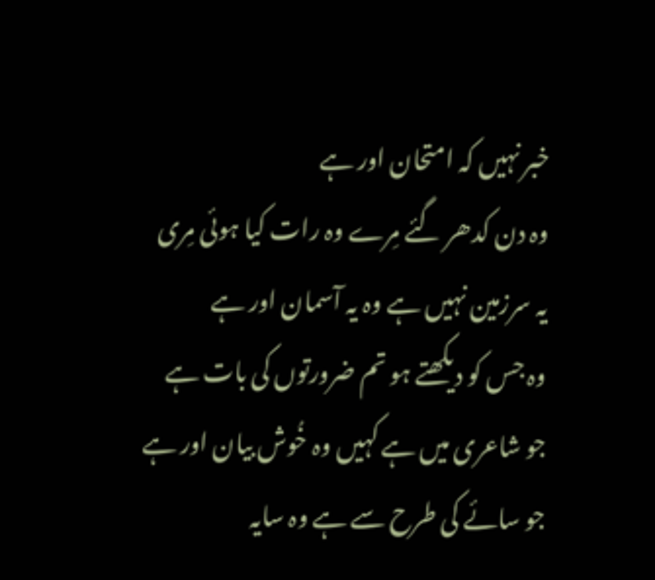خبر نہیں کہ امتحان اور ہے
وہ دن کدھر گئے مِرے وہ رات کیا ہوئی مِری
یہ سرزمین نہیں ہے وہ یہ آسمان اور ہے
وہ جس کو دیکھتے ہو تم ضرورتوں کی بات ہے
جو شاعری میں ہے کہیں وہ خُوش بیان اور ہے
جو سائے کی طرح سے ہے وہ سایہ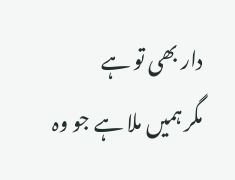دار بھی تو ہے
مگر ہمیں ملا ہے جو وہ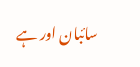سائبان اور ہے